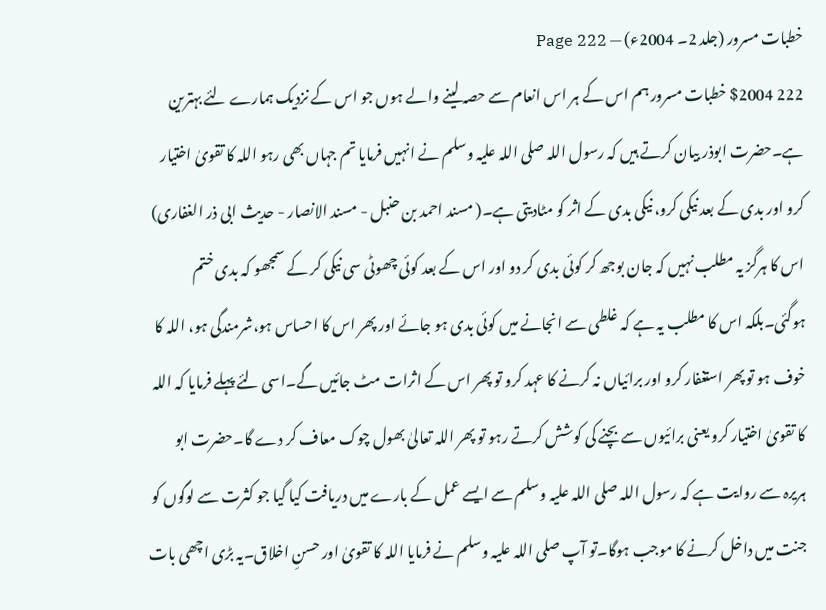خطبات مسرور (جلد 2۔ 2004ء) — Page 222
222 $2004 خطبات مسرور ہم اس کے ہر اس انعام سے حصہ لینے والے ہوں جو اس کے نزدیک ہمارے لئے بہترین ہے۔حضرت ابوذر بیان کرتے ہیں کہ رسول اللہ صلی اللہ علیہ وسلم نے انہیں فرمایا تم جہاں بھی رہو اللہ کا تقویٰ اختیار کرو اور بدی کے بعد نیکی کرو، نیکی بدی کے اثر کو مٹادیتی ہے۔( مسند احمد بن حنبل - مسند الانصار - حدیث ابی ذر الغفاری) اس کا ہرگز یہ مطلب نہیں کہ جان بوجھ کر کوئی بدی کر دو اور اس کے بعد کوئی چھوٹی سی نیکی کر کے سمجھو کہ بدی ختم ہوگئی۔بلکہ اس کا مطلب یہ ہے کہ غلطی سے انجانے میں کوئی بدی ہو جائے اور پھر اس کا احساس ہو،شرمندگی ہو، اللہ کا خوف ہو تو پھر استغفار کرو اور برائیاں نہ کرنے کا عہد کرو تو پھر اس کے اثرات مٹ جائیں گے۔اسی لئے پہلے فرمایا کہ اللہ کا تقویٰ اختیار کرو یعنی برائیوں سے بچنے کی کوشش کرتے رہو تو پھر اللہ تعالیٰ بھول چوک معاف کر دے گا۔حضرت ابو ہریرہ سے روایت ہے کہ رسول اللہ صلی اللہ علیہ وسلم سے ایسے عمل کے بارے میں دریافت کیا گیا جو کثرت سے لوگوں کو جنت میں داخل کرنے کا موجب ہوگا۔تو آپ صلی اللہ علیہ وسلم نے فرمایا اللہ کا تقویٰ اور حسنِ اخلاق۔یہ بڑی اچھی بات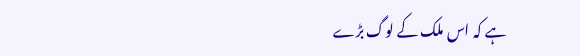ہے کہ اس ملک کے لوگ بڑے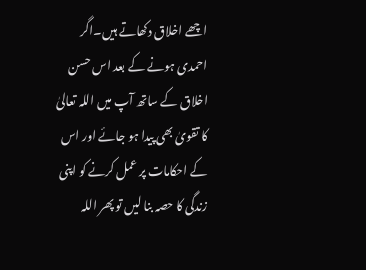اچھے اخلاق دکھاتے ہیں۔اگر احمدی ہونے کے بعد اس حسن اخلاق کے ساتھ آپ میں اللہ تعالیٰ کا تقویٰ بھی پیدا ہو جائے اور اس کے احکامات پر عمل کرنے کو اپنی زندگی کا حصہ بنا لیں تو پھر اللہ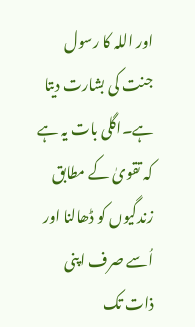اور اللہ کا رسول جنت کی بشارت دیتا ہے۔اگلی بات یہ ہے کہ تقویٰ کے مطابق زندگیوں کو ڈھالنا اور اُسے صرف اپنی ذات تک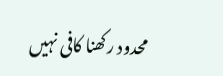محدود رکھنا کافی نہیں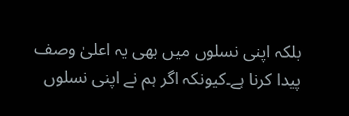بلکہ اپنی نسلوں میں بھی یہ اعلیٰ وصف پیدا کرنا ہے۔کیونکہ اگر ہم نے اپنی نسلوں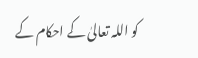کو اللہ تعالیٰ کے احکام کے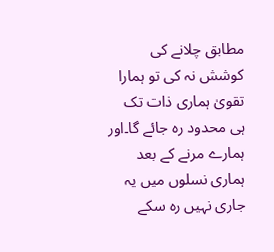مطابق چلانے کی کوشش نہ کی تو ہمارا تقویٰ ہماری ذات تک ہی محدود رہ جائے گا۔اور ہمارے مرنے کے بعد ہماری نسلوں میں یہ جاری نہیں رہ سکے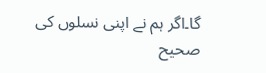گا۔اگر ہم نے اپنی نسلوں کی صحیح